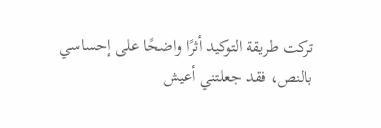تركت طريقة التوكيد أثرًا واضحًا على إحساسي بالنص، فقد جعلتني أعيش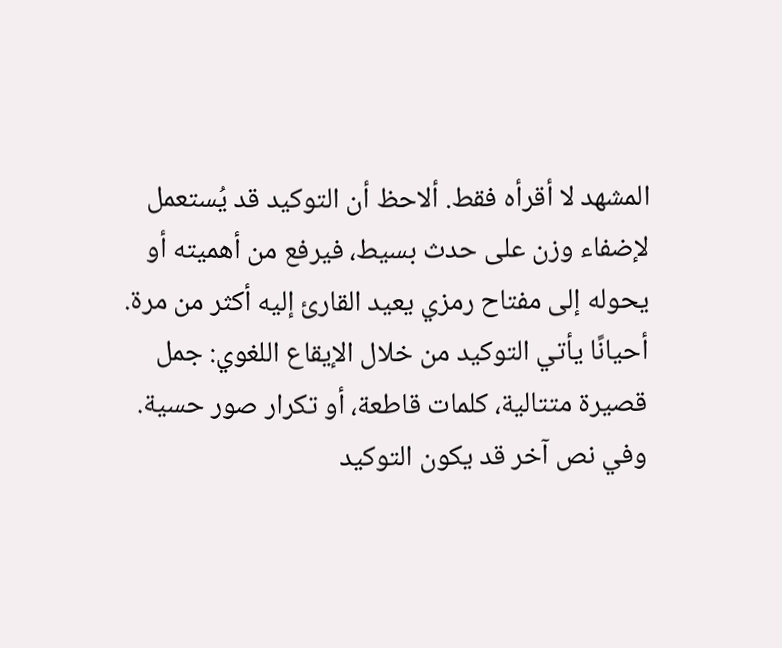المشهد لا أقرأه فقط. ألاحظ أن التوكيد قد يُستعمل لإضفاء وزن على حدث بسيط، فيرفع من أهميته أو يحوله إلى مفتاح رمزي يعيد القارئ إليه أكثر من مرة.
أحيانًا يأتي التوكيد من خلال الإيقاع اللغوي: جمل قصيرة متتالية، كلمات قاطعة، أو تكرار صور حسية. وفي نص آخر قد يكون التوكيد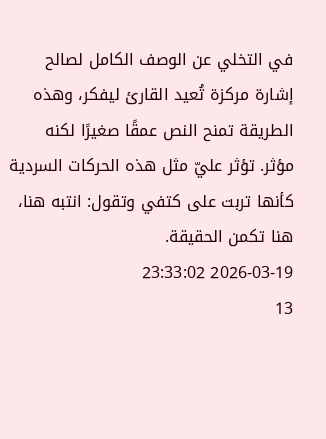في التخلي عن الوصف الكامل لصالح إشارة مركزة تُعيد القارئ ليفكر، وهذه الطريقة تمنح النص عمقًا صغيرًا لكنه مؤثر. تؤثر عليّ مثل هذه الحركات السردية كأنها تربت على كتفي وتقول: انتبه هنا، هنا تكمن الحقيقة.
2026-03-19 23:33:02
13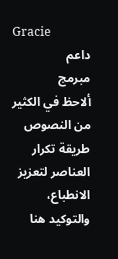Gracie
داعم
مبرمج
ألاحظ في الكثير من النصوص طريقة تكرار العناصر لتعزيز الانطباع، والتوكيد هنا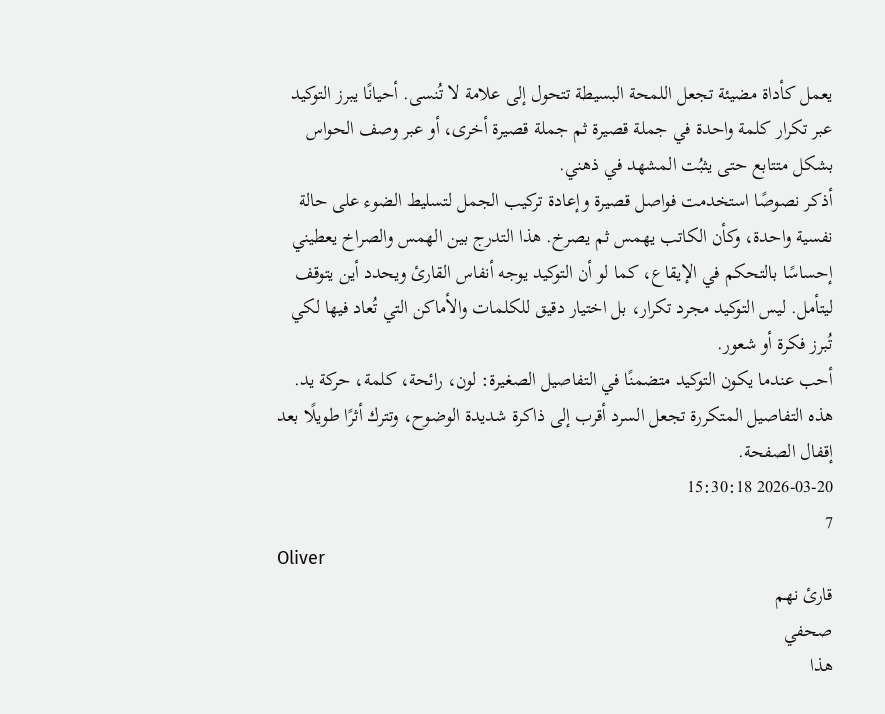يعمل كأداة مضيئة تجعل اللمحة البسيطة تتحول إلى علامة لا تُنسى. أحيانًا يبرز التوكيد عبر تكرار كلمة واحدة في جملة قصيرة ثم جملة قصيرة أخرى، أو عبر وصف الحواس بشكل متتابع حتى يثبُت المشهد في ذهني.
أذكر نصوصًا استخدمت فواصل قصيرة وإعادة تركيب الجمل لتسليط الضوء على حالة نفسية واحدة، وكأن الكاتب يهمس ثم يصرخ. هذا التدرج بين الهمس والصراخ يعطيني إحساسًا بالتحكم في الإيقاع، كما لو أن التوكيد يوجه أنفاس القارئ ويحدد أين يتوقف ليتأمل. ليس التوكيد مجرد تكرار، بل اختيار دقيق للكلمات والأماكن التي تُعاد فيها لكي تُبرز فكرة أو شعور.
أحب عندما يكون التوكيد متضمنًا في التفاصيل الصغيرة: لون، رائحة، كلمة، حركة يد. هذه التفاصيل المتكررة تجعل السرد أقرب إلى ذاكرة شديدة الوضوح، وتترك أثرًا طويلًا بعد إقفال الصفحة.
2026-03-20 15:30:18
7
Oliver
قارئ نهم
صحفي
هذا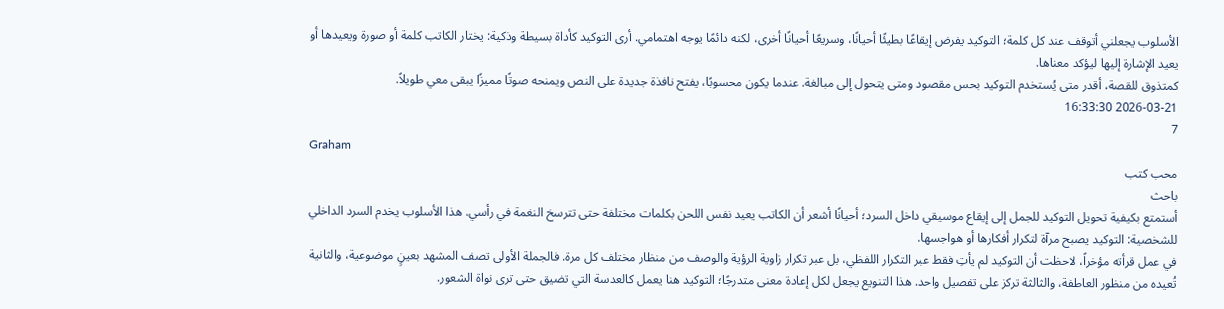الأسلوب يجعلني أتوقف عند كل كلمة؛ التوكيد يفرض إيقاعًا بطيئًا أحيانًا، وسريعًا أحيانًا أخرى، لكنه دائمًا يوجه اهتمامي. أرى التوكيد كأداة بسيطة وذكية: يختار الكاتب كلمة أو صورة ويعيدها أو يعيد الإشارة إليها ليؤكد معناها.
كمتذوق للقصة، أقدر متى يُستخدم التوكيد بحس مقصود ومتى يتحول إلى مبالغة. عندما يكون محسوبًا، يفتح نافذة جديدة على النص ويمنحه صوتًا مميزًا يبقى معي طويلاً.
2026-03-21 16:33:30
7
Graham
محب كتب
باحث
أستمتع بكيفية تحويل التوكيد للجمل إلى إيقاع موسيقي داخل السرد؛ أحيانًا أشعر أن الكاتب يعيد نفس اللحن بكلمات مختلفة حتى تترسخ النغمة في رأسي. هذا الأسلوب يخدم السرد الداخلي للشخصية: التوكيد يصبح مرآة لتكرار أفكارها أو هواجسها.
في عمل قرأته مؤخراً، لاحظت أن التوكيد لم يأتِ فقط عبر التكرار اللفظي، بل عبر تكرار زاوية الرؤية والوصف من منظار مختلف كل مرة. فالجملة الأولى تصف المشهد بعينٍ موضوعية، والثانية تُعيده من منظور العاطفة، والثالثة تركز على تفصيل واحد. هذا التنويع يجعل لكل إعادة معنى متدرجًا؛ التوكيد هنا يعمل كالعدسة التي تضيق حتى ترى نواة الشعور.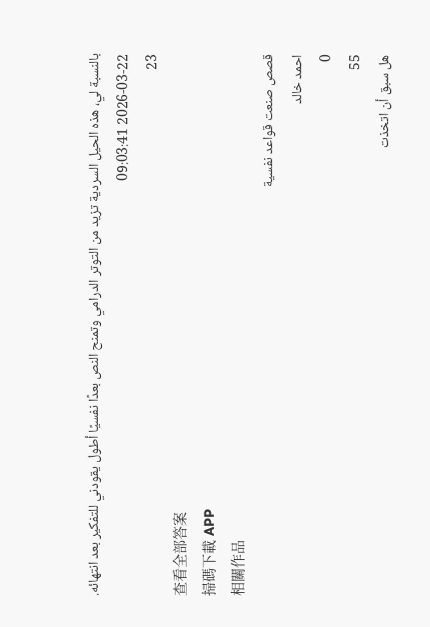بالنسبة لي، هذه الحيل السردية تزيد من التوتر الدرامي وتمنح النص بعدًا نفسيًا أطول يقودني للتفكير بعد انتهائه.
2026-03-22 09:03:41
23
查看全部答案
掃碼下載 APP
相關作品
قصص صنعت قواعد نفسية
احمد خالد
0
55
هل سبق أن اتخذت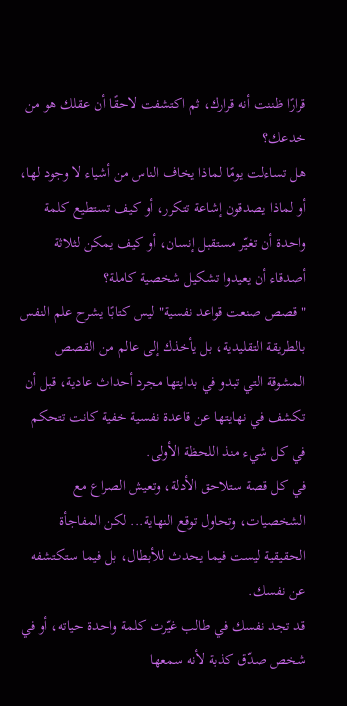قرارًا ظننت أنه قرارك، ثم اكتشفت لاحقًا أن عقلك هو من خدعك؟
هل تساءلت يومًا لماذا يخاف الناس من أشياء لا وجود لها، أو لماذا يصدقون إشاعة تتكرر، أو كيف تستطيع كلمة واحدة أن تغيّر مستقبل إنسان، أو كيف يمكن لثلاثة أصدقاء أن يعيدوا تشكيل شخصية كاملة؟
"قصص صنعت قواعد نفسية" ليس كتابًا يشرح علم النفس بالطريقة التقليدية، بل يأخذك إلى عالم من القصص المشوقة التي تبدو في بدايتها مجرد أحداث عادية، قبل أن تكشف في نهايتها عن قاعدة نفسية خفية كانت تتحكم في كل شيء منذ اللحظة الأولى.
في كل قصة ستلاحق الأدلة، وتعيش الصراع مع الشخصيات، وتحاول توقع النهاية... لكن المفاجأة الحقيقية ليست فيما يحدث للأبطال، بل فيما ستكتشفه عن نفسك.
قد تجد نفسك في طالب غيّرت كلمة واحدة حياته، أو في شخص صدّق كذبة لأنه سمعها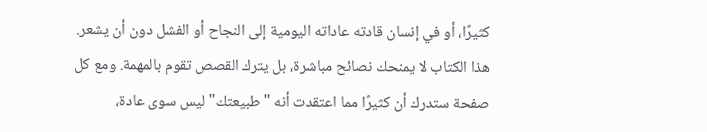كثيرًا، أو في إنسان قادته عاداته اليومية إلى النجاح أو الفشل دون أن يشعر.
هذا الكتاب لا يمنحك نصائح مباشرة، بل يترك القصص تقوم بالمهمة. ومع كل صفحة ستدرك أن كثيرًا مما اعتقدت أنه "طبيعتك" ليس سوى عادة،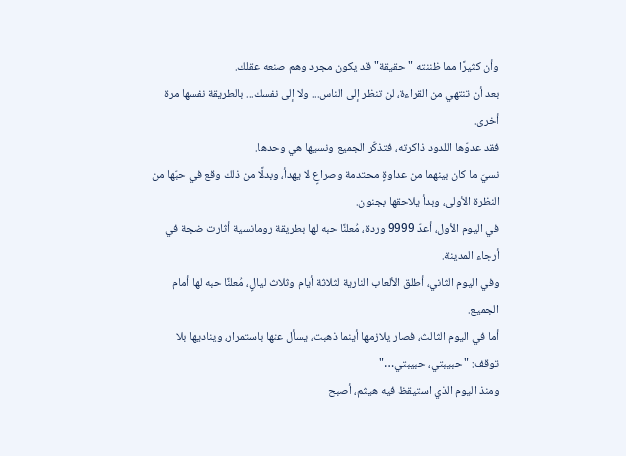وأن كثيرًا مما ظننته "حقيقة" قد يكون مجرد وهم صنعه عقلك.
بعد أن تنتهي من القراءة، لن تنظر إلى الناس... ولا إلى نفسك... بالطريقة نفسها مرة أخرى.
فقد عدوّها اللدود ذاكرته، فتذكّر الجميع ونسيها هي وحدها.
نسيَ ما كان بينهما من عداوةٍ محتدمة وصراعٍ لا يهدأ، وبدلًا من ذلك وقع في حبّها من النظرة الأولى، وبدأ يلاحقها بجنون.
في اليوم الأول، أعدّ 9999 وردة، مُعلنًا حبه لها بطريقة رومانسية أثارت ضجة في أرجاء المدينة.
وفي اليوم الثاني، أطلق الألعاب النارية لثلاثة أيام وثلاث ليالٍ، مُعلنًا حبه لها أمام الجميع.
أما في اليوم الثالث، فصار يلازمها أينما ذهبت، يسأل عنها باستمرار، ويناديها بلا توقف: "حبيبتي، حبيبتي…"
ومنذ اليوم الذي استيقظ فيه هيثم، أصبح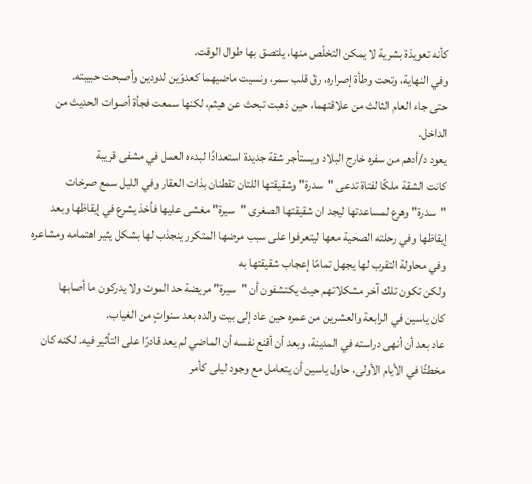كأنه تعويذة بشرية لا يمكن التخلّص منها، يلتصق بها طوال الوقت.
وفي النهاية، وتحت وطأة إصراره، رقّ قلب سمر، ونسيت ماضيهما كعدوّين لدودين وأصبحت حبيبته.
حتى جاء العام الثالث من علاقتهما، حين ذهبت تبحث عن هيثم، لكنها سمعت فجأة أصوات الحديث من الداخل.
يعود د/أدهم من سفره خارج البلاد ويستأجر شقة جديدة استعدادًا لبدءه العمل في مشفى قريبة
كانت الشقة ملكًا لفتاة تدعى "سدرة" وشقيقتها اللتان تقطنان بذات العقار وفي الليل سمع صرخات "سدرة" وهرع لمساعدتها ليجد ان شقيقتها الصغرى "سيرة" مغشى عليها فأخذ يشرع في إيقاظها وبعد إيقاظها وفي رحلته الصحية معها ليتعرفوا على سبب مرضها المتكرر ينجذب لها بشكل يثير اهتمامه ومشاعره وفي محاولة التقرب لها يجهل تمامًا إعجاب شقيقتها به
ولكن تكون تلك آخر مشكلاتهم حيث يكتشفون أن "سيرة" مريضة حد الموت ولا يدركون ما أصابها
كان ياسين في الرابعة والعشرين من عمره حين عاد إلى بيت والده بعد سنواتٍ من الغياب.
عاد بعد أن أنهى دراسته في المدينة، وبعد أن أقنع نفسه أن الماضي لم يعد قادرًا على التأثير فيه. لكنه كان مخطئًا في الأيام الأولى، حاول ياسين أن يتعامل مع وجود ليلى كأمر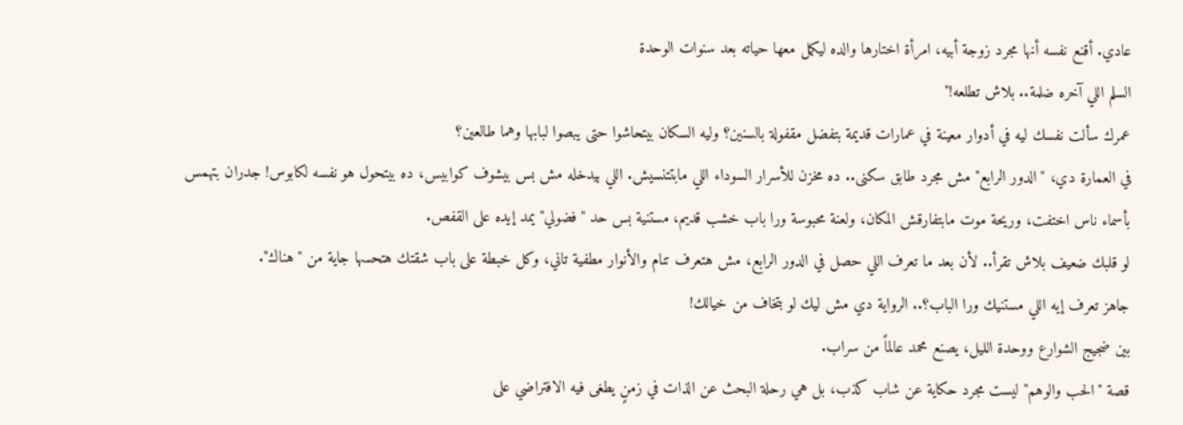عادي. أقنع نفسه أنها مجرد زوجة أبيه، امرأة اختارها والده ليكمل معها حياته بعد سنوات الوحدة
السلم اللي آخره ضلمة.. بلاش تطلعه!"
عمرك سألت نفسك ليه في أدوار معينة في عمارات قديمة بتفضل مقفولة بالسنين؟ وليه السكان بيتحاشوا حتى يبصوا لبابها وهما طالعين؟
في العمارة دي، "الدور الرابع" مش مجرد طابق سكنى.. ده مخزن للأسرار السوداء اللي مابتتنسيش. اللي بيدخله مش بس بيشوف كوابيس، ده بيتحول هو نفسه لكابوس! جدران بتهمس بأسماء ناس اختفت، وريحة موت مابتفارقش المكان، ولعنة محبوسة ورا باب خشب قديم، مستنية بس حد "فضولي" يمد إيده على القفص.
لو قلبك ضعيف بلاش تقرأ.. لأن بعد ما تعرف اللي حصل في الدور الرابع، مش هتعرف تنام والأنوار مطفية تاني، وكل خبطة على باب شقتك هتحسها جاية من "هناك".
جاهز تعرف إيه اللي مستنيك ورا الباب؟.. الرواية دي مش ليك لو بتخاف من خيالك!
بين ضجيج الشوارع ووحدة الليل، يصنع محمد عالماً من سراب.
قصة "الحب والوهم" ليست مجرد حكاية عن شاب كذب، بل هي رحلة البحث عن الذات في زمنٍ يطغى فيه الافتراضي على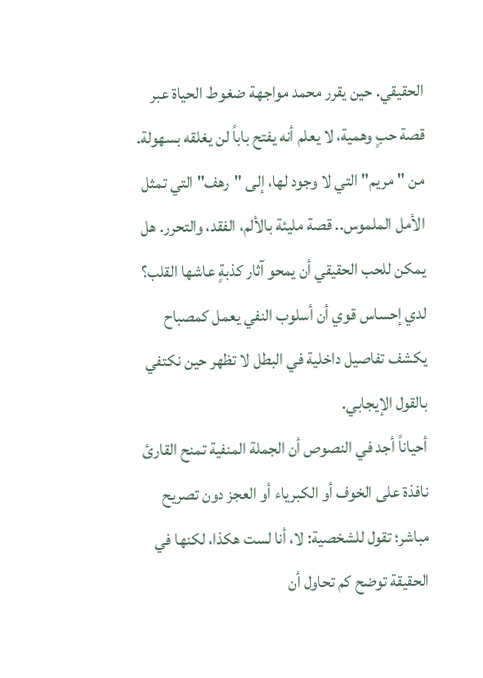الحقيقي. حين يقرر محمد مواجهة ضغوط الحياة عبر قصة حبٍ وهمية، لا يعلم أنه يفتح باباً لن يغلقه بسهولة. من "مريم" التي لا وجود لها، إلى "رهف" التي تمثل الأمل الملموس.. قصة مليئة بالألم، الفقد، والتحرر. هل يمكن للحب الحقيقي أن يمحو آثار كذبةٍ عاشها القلب؟
لدي إحساس قوي أن أسلوب النفي يعمل كمصباح يكشف تفاصيل داخلية في البطل لا تظهر حين نكتفي بالقول الإيجابي.
أحياناً أجد في النصوص أن الجملة المنفية تمنح القارئ نافذة على الخوف أو الكبرياء أو العجز دون تصريح مباشر؛ تقول للشخصية: لا، أنا لست هكذا، لكنها في الحقيقة توضح كم تحاول أن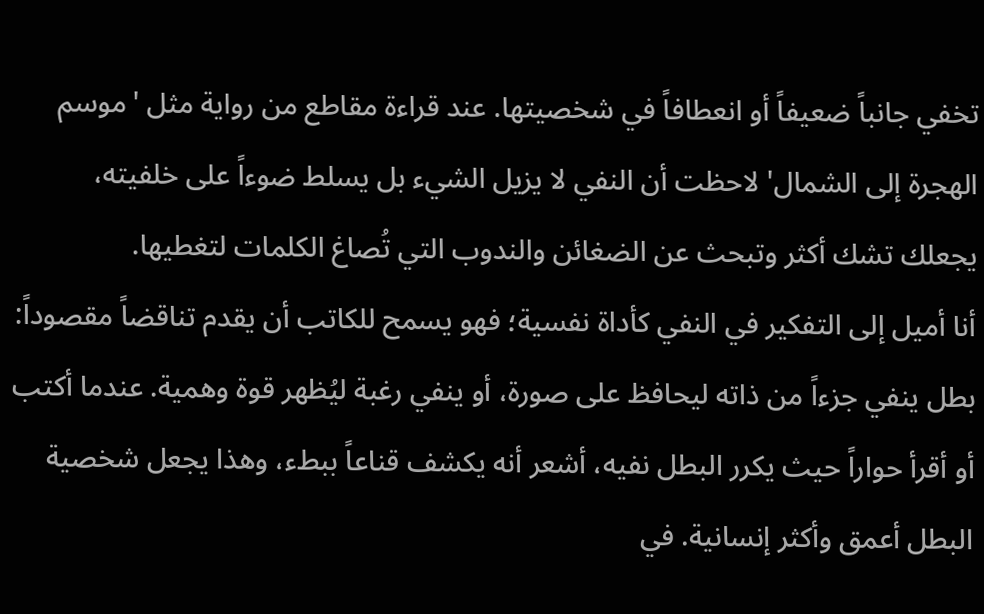تخفي جانباً ضعيفاً أو انعطافاً في شخصيتها. عند قراءة مقاطع من رواية مثل 'موسم الهجرة إلى الشمال' لاحظت أن النفي لا يزيل الشيء بل يسلط ضوءاً على خلفيته، يجعلك تشك أكثر وتبحث عن الضغائن والندوب التي تُصاغ الكلمات لتغطيها.
أنا أميل إلى التفكير في النفي كأداة نفسية؛ فهو يسمح للكاتب أن يقدم تناقضاً مقصوداً: بطل ينفي جزءاً من ذاته ليحافظ على صورة، أو ينفي رغبة ليُظهر قوة وهمية. عندما أكتب أو أقرأ حواراً حيث يكرر البطل نفيه، أشعر أنه يكشف قناعاً ببطء، وهذا يجعل شخصية البطل أعمق وأكثر إنسانية. في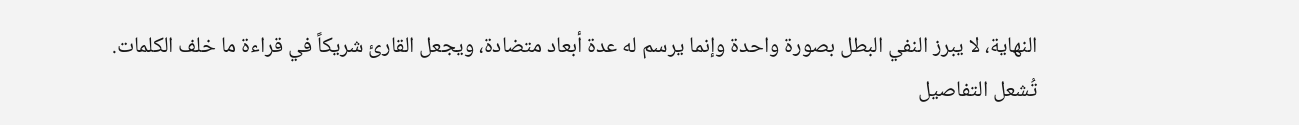النهاية، لا يبرز النفي البطل بصورة واحدة وإنما يرسم له عدة أبعاد متضادة، ويجعل القارئ شريكاً في قراءة ما خلف الكلمات.
تُشعل التفاصيل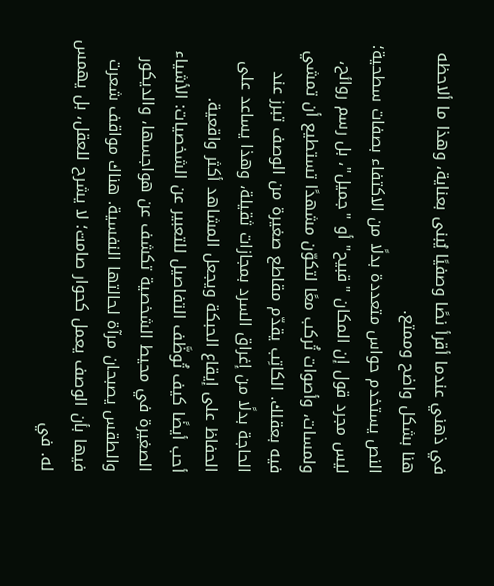في ذهني عندما أقرأ نصًا وصفيًا يُبنى بعناية، وهذا ما ألاحظه هنا بشكل واضح وممتع.
النص يستخدم حواس متعددة بدلًا من الاكتفاء بصفات سطحية؛ ليس مجرد قول إن المكان "قبيح" أو "جميل"، بل رسم روائح، ولمسات، وأصوات تُركب معًا لتكوّن مشهدًا تستطيع أن تمشي فيه بعقلك. الكاتِب يقدّم مقاطع صغيرة من الوصف تبرز عند الحاجة بدلًا من إغراق السرد بمجازات ثقيلة، وهذا يساعد على الحفاظ على إيقاع الحبكة ويجعل المشاهد أكثر واقعية.
أحب أيضًا كيف تُوظَّف التفاصيل للتعبير عن الشخصيات: الأشياء الصغيرة في محيط الشخصية تكشف عن هواجسها، والديكور والطقس يصبحان مرآة لحالتها النفسية. هناك مواقف شعرت فيها بأن الوصف يعمل كحوار صامت؛ لا يشرح للعقل، بل يهمس له. في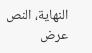النهاية، النص عرض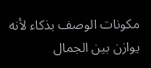مكونات الوصف بذكاء لأنه يوازن بين الجمال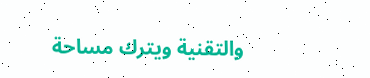والتقنية ويترك مساحة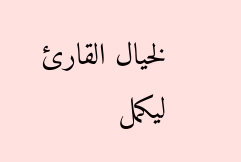لخيال القارئ ليكمل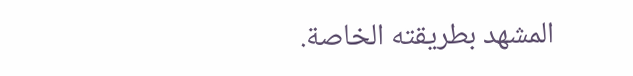المشهد بطريقته الخاصة.